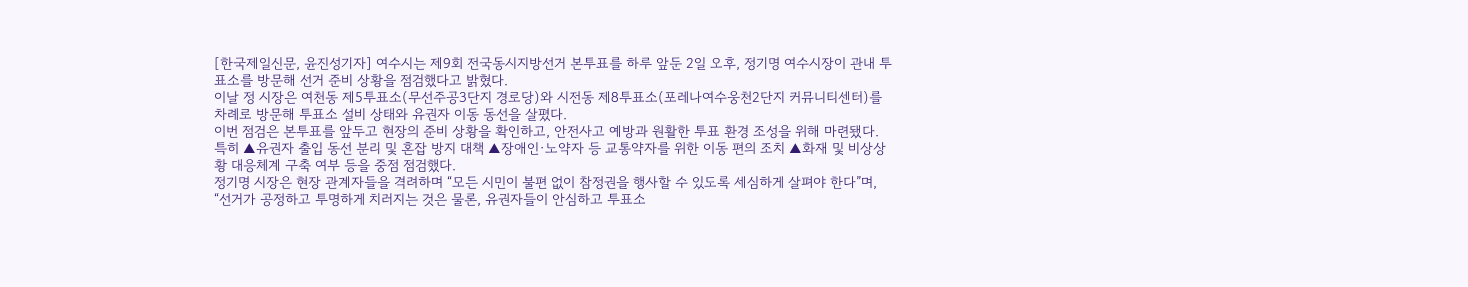[한국제일신문, 윤진성기자] 여수시는 제9회 전국동시지방선거 본투표를 하루 앞둔 2일 오후, 정기명 여수시장이 관내 투표소를 방문해 선거 준비 상황을 점검했다고 밝혔다.
이날 정 시장은 여천동 제5투표소(무선주공3단지 경로당)와 시전동 제8투표소(포레나여수웅천2단지 커뮤니티센터)를 차례로 방문해 투표소 설비 상태와 유권자 이동 동선을 살폈다.
이번 점검은 본투표를 앞두고 현장의 준비 상황을 확인하고, 안전사고 예방과 원활한 투표 환경 조성을 위해 마련됐다.
특히 ▲유권자 출입 동선 분리 및 혼잡 방지 대책 ▲장애인·노약자 등 교통약자를 위한 이동 편의 조치 ▲화재 및 비상상황 대응체계 구축 여부 등을 중점 점검했다.
정기명 시장은 현장 관계자들을 격려하며 “모든 시민이 불편 없이 참정권을 행사할 수 있도록 세심하게 살펴야 한다”며, “선거가 공정하고 투명하게 치러지는 것은 물론, 유권자들이 안심하고 투표소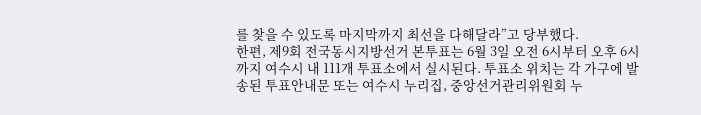를 찾을 수 있도록 마지막까지 최선을 다해달라”고 당부했다.
한편, 제9회 전국동시지방선거 본투표는 6월 3일 오전 6시부터 오후 6시까지 여수시 내 111개 투표소에서 실시된다. 투표소 위치는 각 가구에 발송된 투표안내문 또는 여수시 누리집, 중앙선거관리위원회 누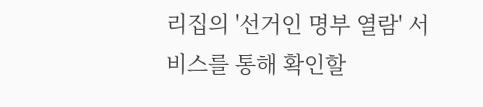리집의 '선거인 명부 열람' 서비스를 통해 확인할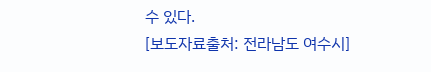수 있다.
[보도자료출처: 전라남도 여수시]